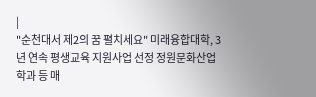|
"순천대서 제2의 꿈 펼치세요" 미래융합대학, 3년 연속 평생교육 지원사업 선정 정원문화산업학과 등 매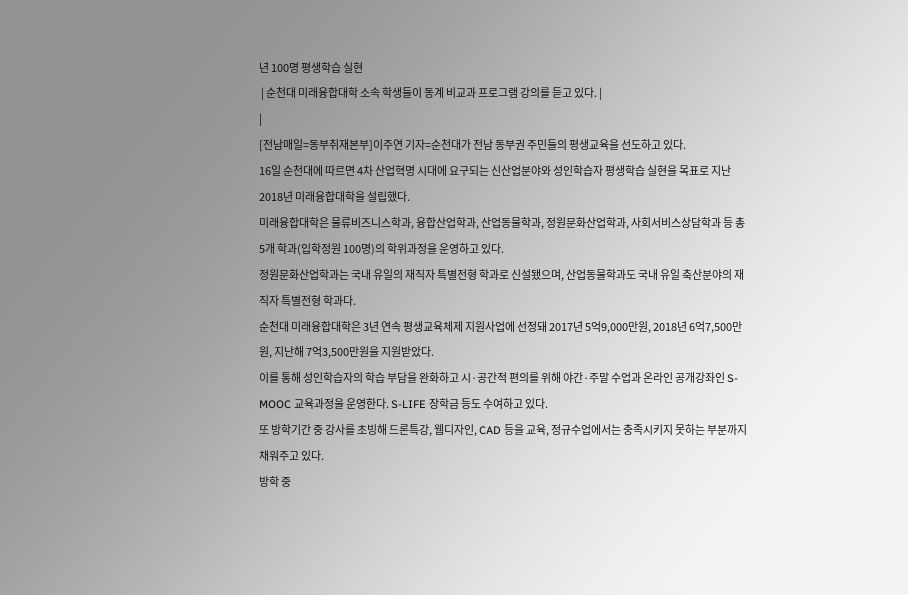년 100명 평생학습 실현
 | 순천대 미래융합대학 소속 학생들이 동계 비교과 프로그램 강의를 듣고 있다. |
|
[전남매일=동부취재본부]이주연 기자=순천대가 전남 동부권 주민들의 평생교육을 선도하고 있다.
16일 순천대에 따르면 4차 산업혁명 시대에 요구되는 신산업분야와 성인학습자 평생학습 실현을 목표로 지난 2018년 미래융합대학을 설립했다.
미래융합대학은 물류비즈니스학과, 융합산업학과, 산업동물학과, 정원문화산업학과, 사회서비스상담학과 등 총 5개 학과(입학정원 100명)의 학위과정을 운영하고 있다.
정원문화산업학과는 국내 유일의 재직자 특별전형 학과로 신설됐으며, 산업동물학과도 국내 유일 축산분야의 재직자 특별전형 학과다.
순천대 미래융합대학은 3년 연속 평생교육체제 지원사업에 선정돼 2017년 5억9,000만원, 2018년 6억7,500만원, 지난해 7억3,500만원을 지원받았다.
이를 통해 성인학습자의 학습 부담을 완화하고 시·공간적 편의를 위해 야간·주말 수업과 온라인 공개강좌인 S-MOOC 교육과정을 운영한다. S-LIFE 장학금 등도 수여하고 있다.
또 방학기간 중 강사를 초빙해 드론특강, 웹디자인, CAD 등을 교육, 정규수업에서는 충족시키지 못하는 부분까지 채워주고 있다.
방학 중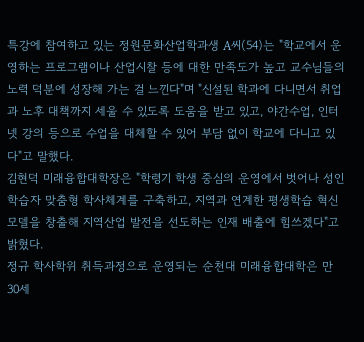특강에 참여하고 있는 정원문화산업학과생 A씨(54)는 "학교에서 운영하는 프로그램이나 산업시찰 등에 대한 만족도가 높고 교수님들의 노력 덕분에 성장해 가는 걸 느낀다"며 "신설된 학과에 다니면서 취업과 노후 대책까지 세울 수 있도록 도움을 받고 있고, 야간수업, 인터넷 강의 등으로 수업을 대체할 수 있어 부담 없이 학교에 다니고 있다"고 말했다.
김현덕 미래융합대학장은 "학령기 학생 중심의 운영에서 벗어나 성인학습자 맞춤형 학사체계를 구축하고, 지역과 연계한 평생학습 혁신모델을 창출해 지역산업 발전을 선도하는 인재 배출에 힘쓰겠다"고 밝혔다.
정규 학사학위 취득과정으로 운영되는 순천대 미래융합대학은 만 30세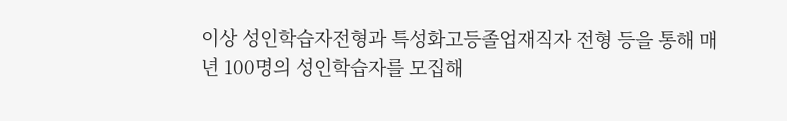이상 성인학습자전형과 특성화고등졸업재직자 전형 등을 통해 매년 100명의 성인학습자를 모집해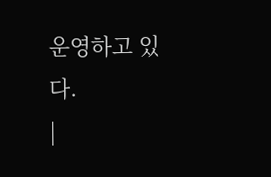운영하고 있다.
|